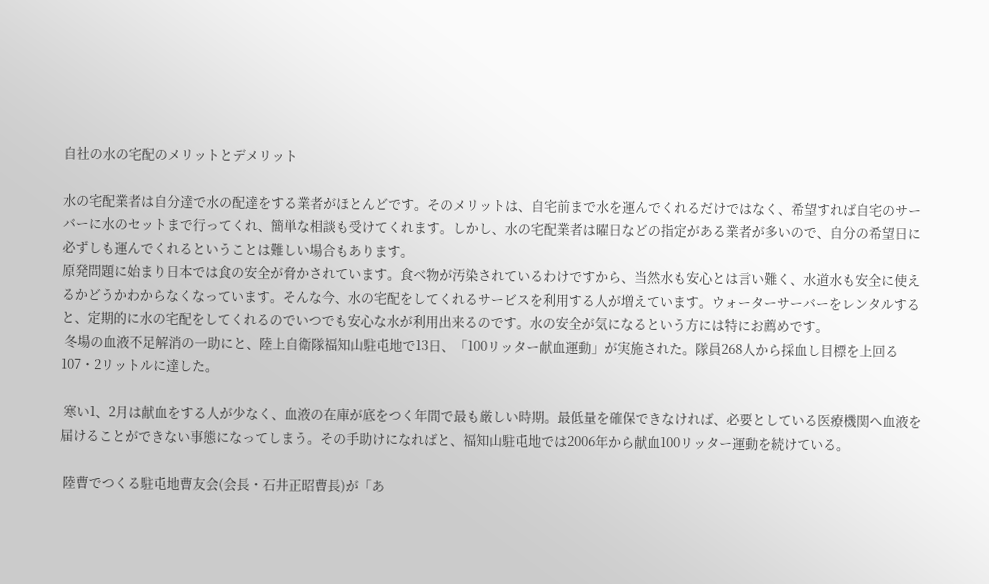自社の水の宅配のメリットとデメリット

水の宅配業者は自分達で水の配達をする業者がほとんどです。そのメリットは、自宅前まで水を運んでくれるだけではなく、希望すれば自宅のサーバーに水のセットまで行ってくれ、簡単な相談も受けてくれます。しかし、水の宅配業者は曜日などの指定がある業者が多いので、自分の希望日に必ずしも運んでくれるということは難しい場合もあります。
原発問題に始まり日本では食の安全が脅かされています。食べ物が汚染されているわけですから、当然水も安心とは言い難く、水道水も安全に使えるかどうかわからなくなっています。そんな今、水の宅配をしてくれるサービスを利用する人が増えています。ウォーターサーバーをレンタルすると、定期的に水の宅配をしてくれるのでいつでも安心な水が利用出来るのです。水の安全が気になるという方には特にお薦めです。
 冬場の血液不足解消の一助にと、陸上自衛隊福知山駐屯地で13日、「100リッター献血運動」が実施された。隊員268人から採血し目標を上回る107・2リットルに達した。

 寒い1、2月は献血をする人が少なく、血液の在庫が底をつく年間で最も厳しい時期。最低量を確保できなければ、必要としている医療機関へ血液を届けることができない事態になってしまう。その手助けになればと、福知山駐屯地では2006年から献血100リッター運動を続けている。

 陸曹でつくる駐屯地曹友会(会長・石井正昭曹長)が「あ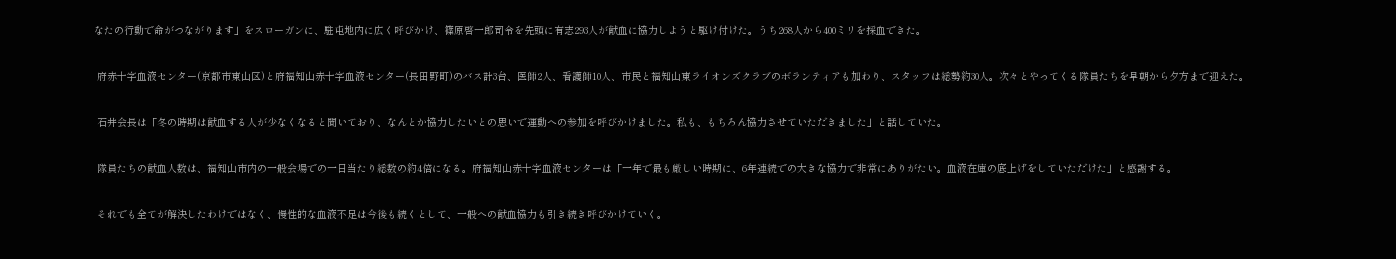なたの行動で命がつながります」をスローガンに、駐屯地内に広く呼びかけ、篠原啓一郎司令を先頭に有志293人が献血に協力しようと駆け付けた。うち268人から400ミリを採血できた。

 府赤十字血液センター(京都市東山区)と府福知山赤十字血液センター(長田野町)のバス計3台、医師2人、看護師10人、市民と福知山東ライオンズクラブのボランティアも加わり、スタッフは総勢約30人。次々とやってくる隊員たちを早朝から夕方まで迎えた。

 石井会長は「冬の時期は献血する人が少なくなると聞いており、なんとか協力したいとの思いで運動への参加を呼びかけました。私も、もちろん協力させていただきました」と話していた。

 隊員たちの献血人数は、福知山市内の一般会場での一日当たり総数の約4倍になる。府福知山赤十字血液センターは「一年で最も厳しい時期に、6年連続での大きな協力で非常にありがたい。血液在庫の底上げをしていただけた」と感謝する。

 それでも全てが解決したわけではなく、慢性的な血液不足は今後も続くとして、一般への献血協力も引き続き呼びかけていく。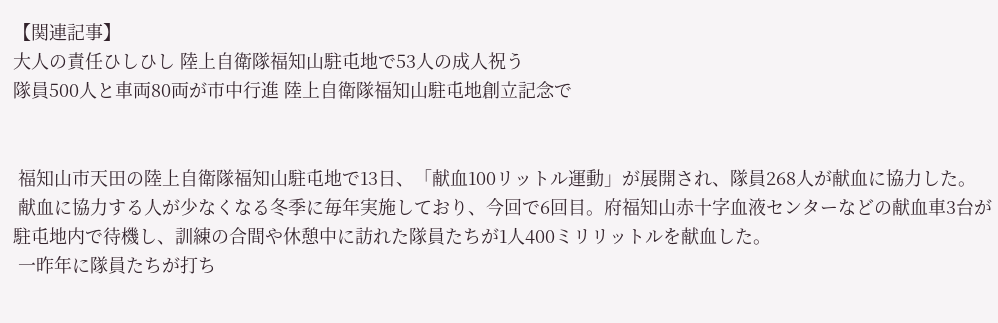【関連記事】
大人の責任ひしひし 陸上自衛隊福知山駐屯地で53人の成人祝う
隊員500人と車両80両が市中行進 陸上自衛隊福知山駐屯地創立記念で


 福知山市天田の陸上自衛隊福知山駐屯地で13日、「献血100リットル運動」が展開され、隊員268人が献血に協力した。
 献血に協力する人が少なくなる冬季に毎年実施しており、今回で6回目。府福知山赤十字血液センターなどの献血車3台が駐屯地内で待機し、訓練の合間や休憩中に訪れた隊員たちが1人400ミリリットルを献血した。
 一昨年に隊員たちが打ち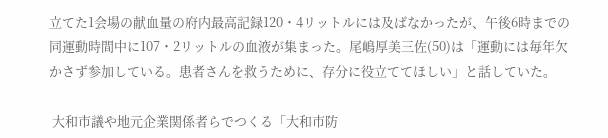立てた1会場の献血量の府内最高記録120・4リットルには及ばなかったが、午後6時までの同運動時間中に107・2リットルの血液が集まった。尾嶋厚美三佐(50)は「運動には毎年欠かさず参加している。患者さんを救うために、存分に役立ててほしい」と話していた。

 大和市議や地元企業関係者らでつくる「大和市防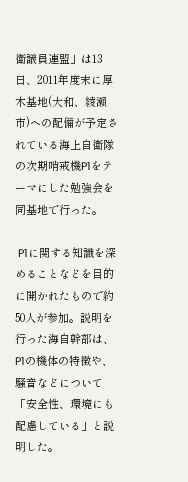衛議員連盟」は13日、2011年度末に厚木基地(大和、綾瀬市)への配備が予定されている海上自衛隊の次期哨戒機P1をテーマにした勉強会を同基地で行った。

 P1に関する知識を深めることなどを目的に開かれたもので約50人が参加。説明を行った海自幹部は、P1の機体の特徴や、騒音などについて「安全性、環境にも配慮している」と説明した。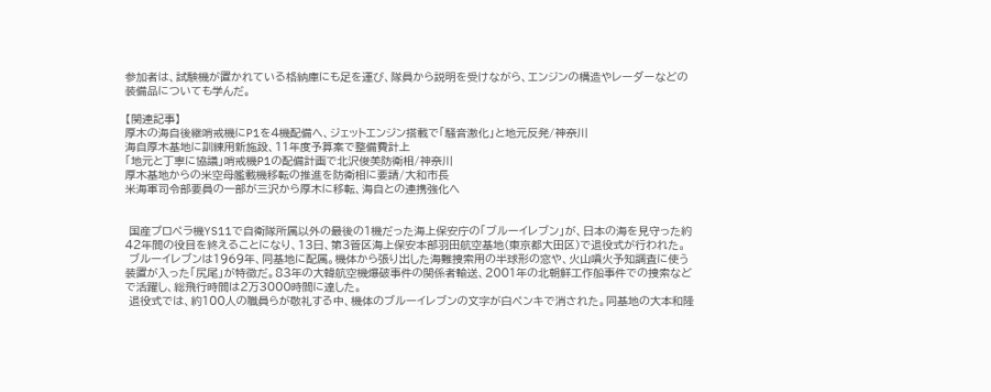参加者は、試験機が置かれている格納庫にも足を運び、隊員から説明を受けながら、エンジンの構造やレーダーなどの装備品についても学んだ。

【関連記事】
厚木の海自後継哨戒機にP1を4機配備へ、ジェットエンジン搭載で「騒音激化」と地元反発/神奈川
海自厚木基地に訓練用新施設、11年度予算案で整備費計上
「地元と丁寧に協議」哨戒機P1の配備計画で北沢俊美防衛相/神奈川
厚木基地からの米空母艦載機移転の推進を防衛相に要請/大和市長
米海軍司令部要員の一部が三沢から厚木に移転、海自との連携強化へ


 国産プロペラ機YS11で自衛隊所属以外の最後の1機だった海上保安庁の「ブルーイレブン」が、日本の海を見守った約42年間の役目を終えることになり、13日、第3管区海上保安本部羽田航空基地(東京都大田区)で退役式が行われた。
 ブルーイレブンは1969年、同基地に配属。機体から張り出した海難捜索用の半球形の窓や、火山噴火予知調査に使う装置が入った「尻尾」が特徴だ。83年の大韓航空機爆破事件の関係者輸送、2001年の北朝鮮工作船事件での捜索などで活躍し、総飛行時間は2万3000時間に達した。
 退役式では、約100人の職員らが敬礼する中、機体のブルーイレブンの文字が白ペンキで消された。同基地の大本和隆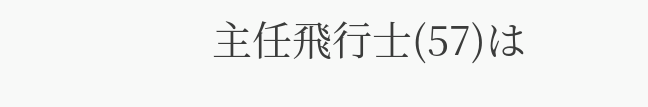主任飛行士(57)は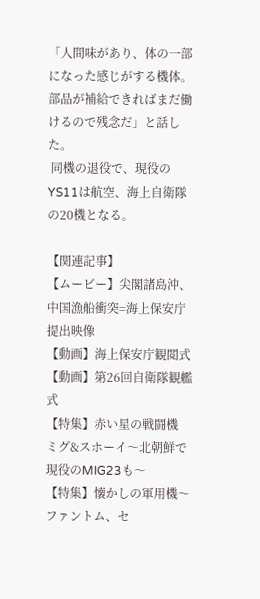「人間味があり、体の一部になった感じがする機体。部品が補給できればまだ働けるので残念だ」と話した。
 同機の退役で、現役のYS11は航空、海上自衛隊の20機となる。

【関連記事】
【ムービー】尖閣諸島沖、中国漁船衝突=海上保安庁提出映像
【動画】海上保安庁観閲式
【動画】第26回自衛隊観艦式
【特集】赤い星の戦闘機 ミグ&スホーイ〜北朝鮮で現役のMIG23も〜
【特集】懐かしの軍用機〜ファントム、セ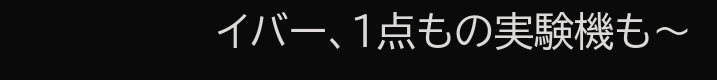イバー、1点もの実験機も〜